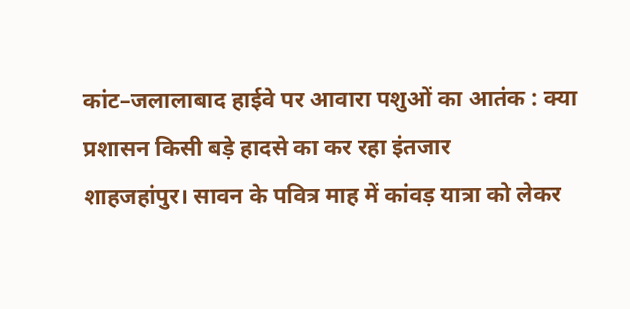कांट–जलालाबाद हाईवे पर आवारा पशुओं का आतंक : क्या प्रशासन किसी बड़े हादसे का कर रहा इंतजार
शाहजहांपुर। सावन के पवित्र माह में कांवड़ यात्रा को लेकर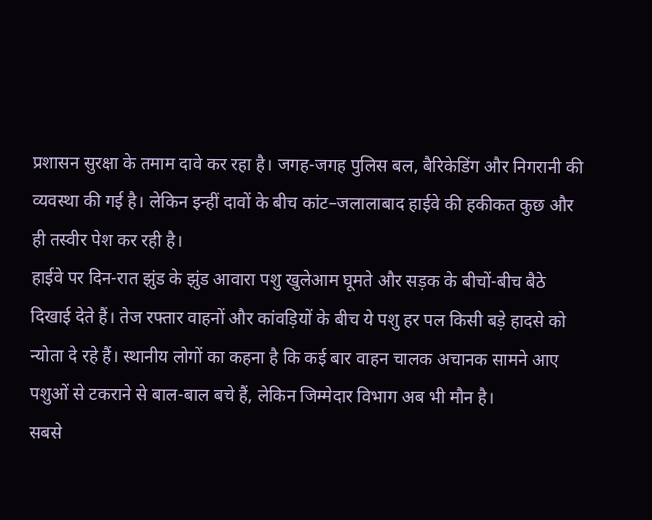प्रशासन सुरक्षा के तमाम दावे कर रहा है। जगह-जगह पुलिस बल, बैरिकेडिंग और निगरानी की व्यवस्था की गई है। लेकिन इन्हीं दावों के बीच कांट–जलालाबाद हाईवे की हकीकत कुछ और ही तस्वीर पेश कर रही है।
हाईवे पर दिन-रात झुंड के झुंड आवारा पशु खुलेआम घूमते और सड़क के बीचों-बीच बैठे दिखाई देते हैं। तेज रफ्तार वाहनों और कांवड़ियों के बीच ये पशु हर पल किसी बड़े हादसे को न्योता दे रहे हैं। स्थानीय लोगों का कहना है कि कई बार वाहन चालक अचानक सामने आए पशुओं से टकराने से बाल-बाल बचे हैं, लेकिन जिम्मेदार विभाग अब भी मौन है।
सबसे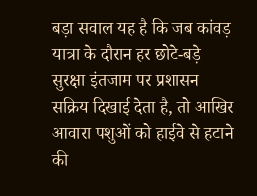बड़ा सवाल यह है कि जब कांवड़ यात्रा के दौरान हर छोटे-बड़े सुरक्षा इंतजाम पर प्रशासन सक्रिय दिखाई देता है, तो आखिर आवारा पशुओं को हाईवे से हटाने की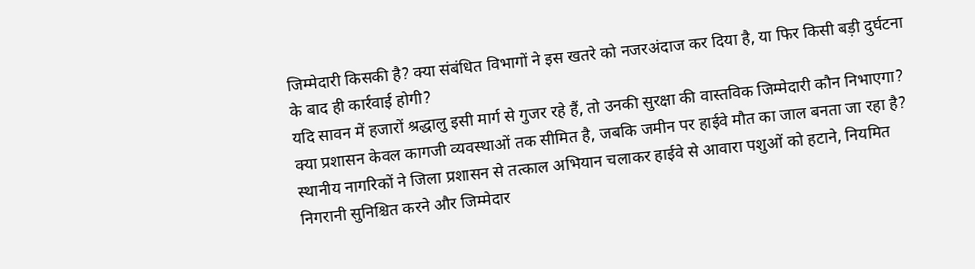जिम्मेदारी किसकी है? क्या संबंधित विभागों ने इस खतरे को नजरअंदाज कर दिया है, या फिर किसी बड़ी दुर्घटना के बाद ही कार्रवाई होगी?
यदि सावन में हजारों श्रद्धालु इसी मार्ग से गुजर रहे हैं, तो उनकी सुरक्षा की वास्तविक जिम्मेदारी कौन निभाएगा? क्या प्रशासन केवल कागजी व्यवस्थाओं तक सीमित है, जबकि जमीन पर हाईवे मौत का जाल बनता जा रहा है?
स्थानीय नागरिकों ने जिला प्रशासन से तत्काल अभियान चलाकर हाईवे से आवारा पशुओं को हटाने, नियमित निगरानी सुनिश्चित करने और जिम्मेदार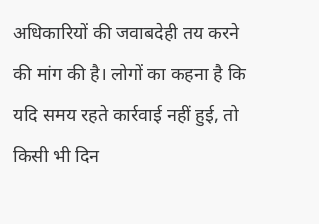अधिकारियों की जवाबदेही तय करने की मांग की है। लोगों का कहना है कि यदि समय रहते कार्रवाई नहीं हुई, तो किसी भी दिन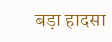बड़ा हादसा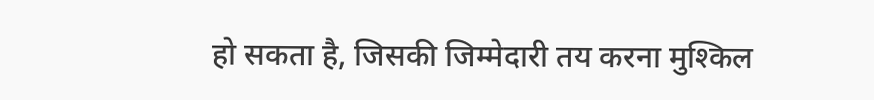हो सकता है, जिसकी जिम्मेदारी तय करना मुश्किल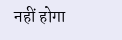नहीं होगा